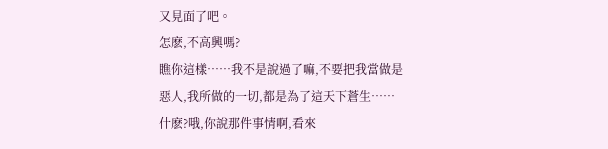又見面了吧。
怎麽,不高興嗎?
瞧你這樣……我不是說過了嘛,不要把我當做是惡人,我所做的一切,都是為了這天下蒼生……什麽?哦,你說那件事情啊,看來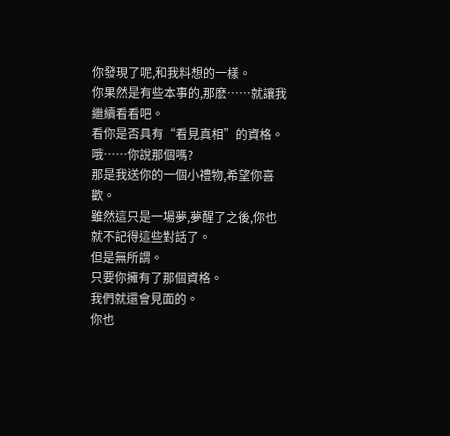你發現了呢,和我料想的一樣。
你果然是有些本事的,那麽……就讓我繼續看看吧。
看你是否具有“看見真相”的資格。
哦……你說那個嗎?
那是我送你的一個小禮物,希望你喜歡。
雖然這只是一場夢,夢醒了之後,你也就不記得這些對話了。
但是無所謂。
只要你擁有了那個資格。
我們就還會見面的。
你也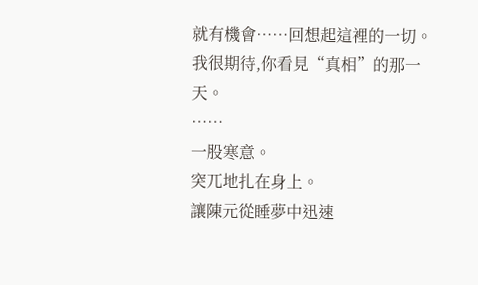就有機會……回想起這裡的一切。
我很期待,你看見“真相”的那一天。
……
一股寒意。
突兀地扎在身上。
讓陳元從睡夢中迅速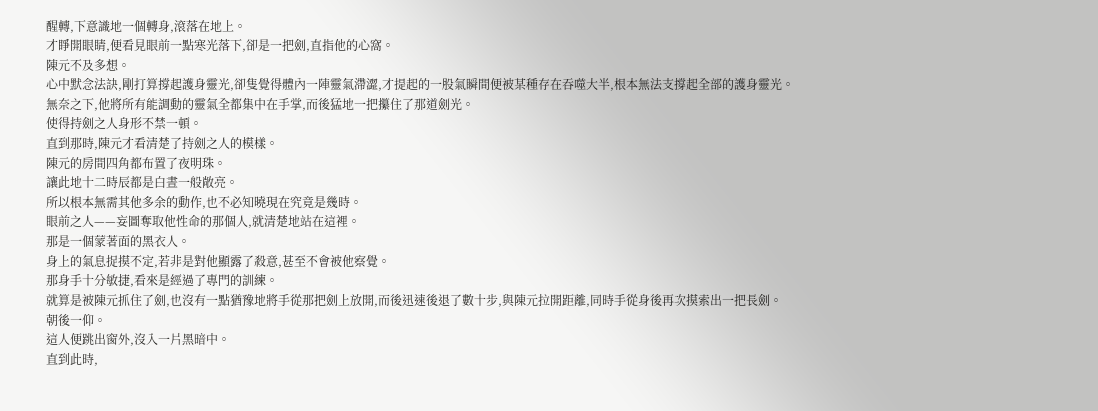醒轉,下意識地一個轉身,滾落在地上。
才睜開眼睛,便看見眼前一點寒光落下,卻是一把劍,直指他的心窩。
陳元不及多想。
心中默念法訣,剛打算撐起護身靈光,卻隻覺得體內一陣靈氣滯澀,才提起的一股氣瞬間便被某種存在吞噬大半,根本無法支撐起全部的護身靈光。
無奈之下,他將所有能調動的靈氣全都集中在手掌,而後猛地一把攥住了那道劍光。
使得持劍之人身形不禁一頓。
直到那時,陳元才看清楚了持劍之人的模樣。
陳元的房間四角都布置了夜明珠。
讓此地十二時辰都是白晝一般敞亮。
所以根本無需其他多余的動作,也不必知曉現在究竟是幾時。
眼前之人——妄圖奪取他性命的那個人,就清楚地站在這裡。
那是一個蒙著面的黑衣人。
身上的氣息捉摸不定,若非是對他顯露了殺意,甚至不會被他察覺。
那身手十分敏捷,看來是經過了專門的訓練。
就算是被陳元抓住了劍,也沒有一點猶豫地將手從那把劍上放開,而後迅速後退了數十步,與陳元拉開距離,同時手從身後再次摸索出一把長劍。
朝後一仰。
這人便跳出窗外,沒入一片黑暗中。
直到此時,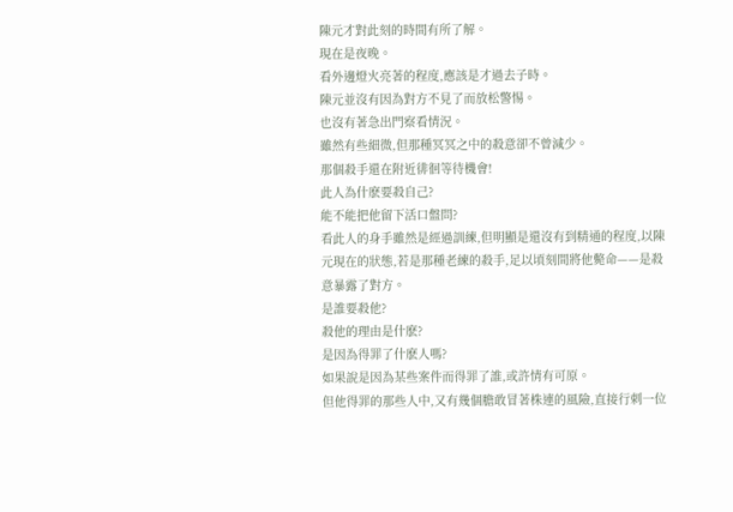陳元才對此刻的時間有所了解。
現在是夜晚。
看外邊燈火亮著的程度,應該是才過去子時。
陳元並沒有因為對方不見了而放松警惕。
也沒有著急出門察看情況。
雖然有些細微,但那種冥冥之中的殺意卻不曾減少。
那個殺手還在附近徘徊等待機會!
此人為什麽要殺自己?
能不能把他留下活口盤問?
看此人的身手雖然是經過訓練,但明顯是還沒有到精通的程度,以陳元現在的狀態,若是那種老練的殺手,足以頃刻間將他斃命——是殺意暴露了對方。
是誰要殺他?
殺他的理由是什麽?
是因為得罪了什麽人嗎?
如果說是因為某些案件而得罪了誰,或許情有可原。
但他得罪的那些人中,又有幾個膽敢冒著株連的風險,直接行刺一位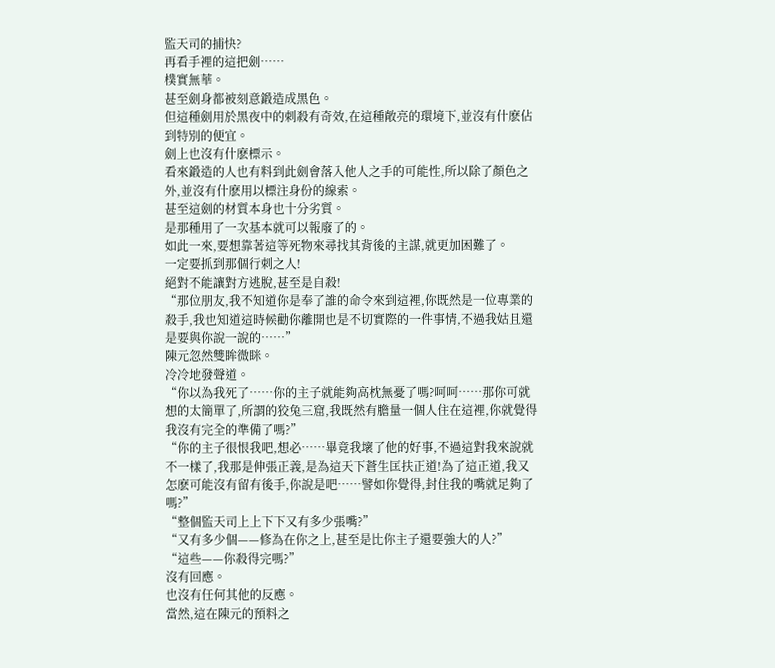監天司的捕快?
再看手裡的這把劍……
樸實無華。
甚至劍身都被刻意鍛造成黑色。
但這種劍用於黑夜中的刺殺有奇效,在這種敞亮的環境下,並沒有什麽佔到特別的便宜。
劍上也沒有什麽標示。
看來鍛造的人也有料到此劍會落入他人之手的可能性,所以除了顏色之外,並沒有什麽用以標注身份的線索。
甚至這劍的材質本身也十分劣質。
是那種用了一次基本就可以報廢了的。
如此一來,要想靠著這等死物來尋找其背後的主謀,就更加困難了。
一定要抓到那個行刺之人!
絕對不能讓對方逃脫,甚至是自殺!
“那位朋友,我不知道你是奉了誰的命令來到這裡,你既然是一位專業的殺手,我也知道這時候勸你離開也是不切實際的一件事情,不過我姑且還是要與你說一說的……”
陳元忽然雙眸微眯。
冷冷地發聲道。
“你以為我死了……你的主子就能夠高枕無憂了嗎?呵呵……那你可就想的太簡單了,所謂的狡兔三窟,我既然有膽量一個人住在這裡,你就覺得我沒有完全的準備了嗎?”
“你的主子很恨我吧,想必……畢竟我壞了他的好事,不過這對我來說就不一樣了,我那是伸張正義,是為這天下蒼生匡扶正道!為了這正道,我又怎麽可能沒有留有後手,你說是吧……譬如你覺得,封住我的嘴就足夠了嗎?”
“整個監天司上上下下又有多少張嘴?”
“又有多少個——修為在你之上,甚至是比你主子還要強大的人?”
“這些——你殺得完嗎?”
沒有回應。
也沒有任何其他的反應。
當然,這在陳元的預料之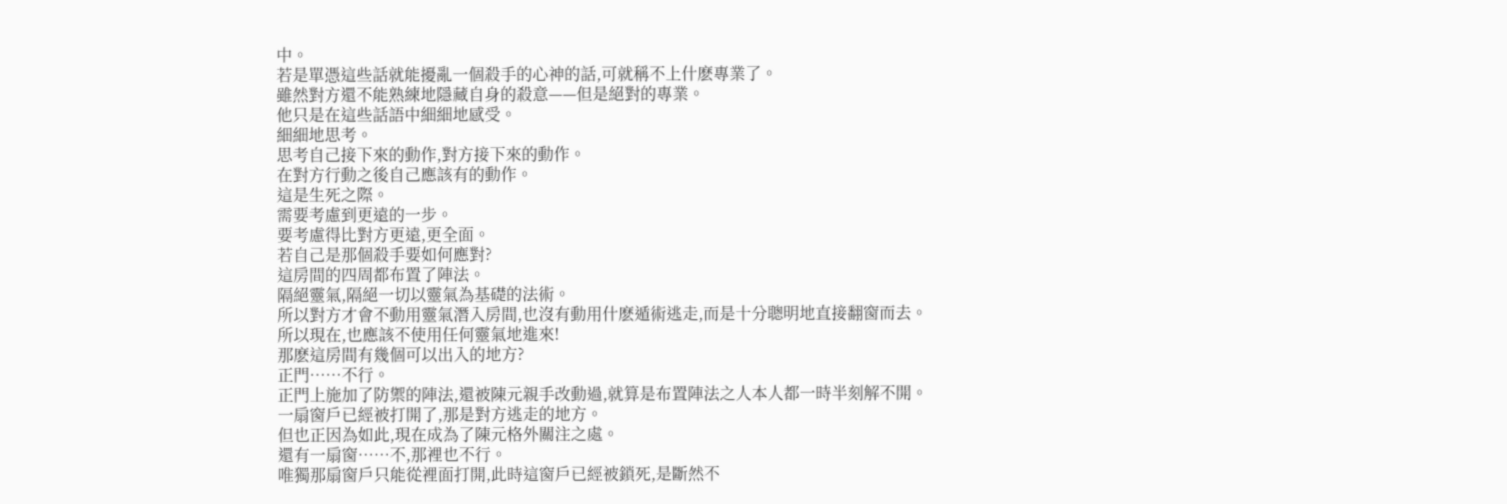中。
若是單憑這些話就能擾亂一個殺手的心神的話,可就稱不上什麽專業了。
雖然對方還不能熟練地隱藏自身的殺意——但是絕對的專業。
他只是在這些話語中細細地感受。
細細地思考。
思考自己接下來的動作,對方接下來的動作。
在對方行動之後自己應該有的動作。
這是生死之際。
需要考慮到更遠的一步。
要考慮得比對方更遠,更全面。
若自己是那個殺手要如何應對?
這房間的四周都布置了陣法。
隔絕靈氣,隔絕一切以靈氣為基礎的法術。
所以對方才會不動用靈氣潛入房間,也沒有動用什麽遁術逃走,而是十分聰明地直接翻窗而去。
所以現在,也應該不使用任何靈氣地進來!
那麽這房間有幾個可以出入的地方?
正門……不行。
正門上施加了防禦的陣法,還被陳元親手改動過,就算是布置陣法之人本人都一時半刻解不開。
一扇窗戶已經被打開了,那是對方逃走的地方。
但也正因為如此,現在成為了陳元格外關注之處。
還有一扇窗……不,那裡也不行。
唯獨那扇窗戶只能從裡面打開,此時這窗戶已經被鎖死,是斷然不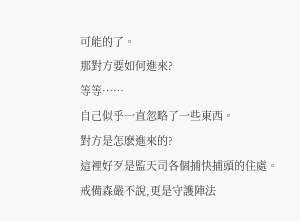可能的了。
那對方要如何進來?
等等……
自己似乎一直忽略了一些東西。
對方是怎麽進來的?
這裡好歹是監天司各個捕快捕頭的住處。
戒備森嚴不說,更是守護陣法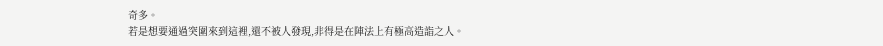奇多。
若是想要通過突圍來到這裡,還不被人發現,非得是在陣法上有極高造詣之人。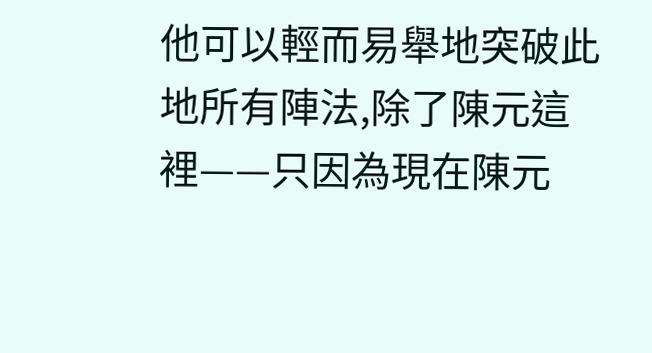他可以輕而易舉地突破此地所有陣法,除了陳元這裡——只因為現在陳元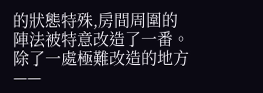的狀態特殊,房間周圍的陣法被特意改造了一番。
除了一處極難改造的地方——